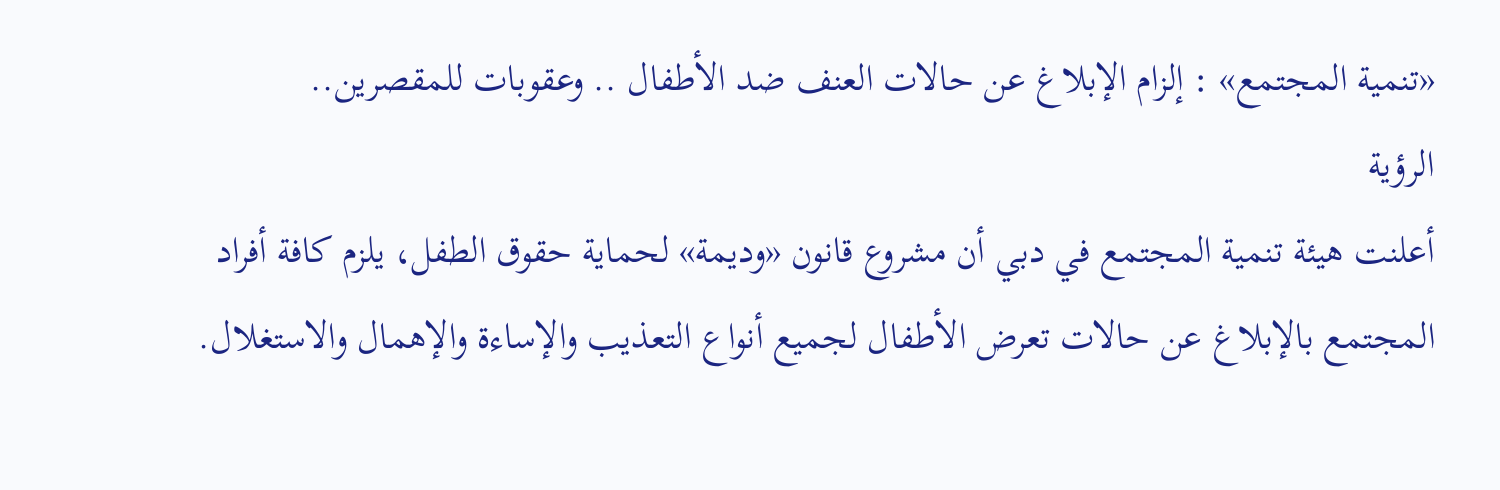«تنمية المجتمع» : إلزام الإبلاغ عن حالات العنف ضد الأطفال .. وعقوبات للمقصرين..
الرؤية
أعلنت هيئة تنمية المجتمع في دبي أن مشروع قانون «وديمة» لحماية حقوق الطفل، يلزم كافة أفراد المجتمع بالإبلاغ عن حالات تعرض الأطفال لجميع أنواع التعذيب والإساءة والإهمال والاستغلال.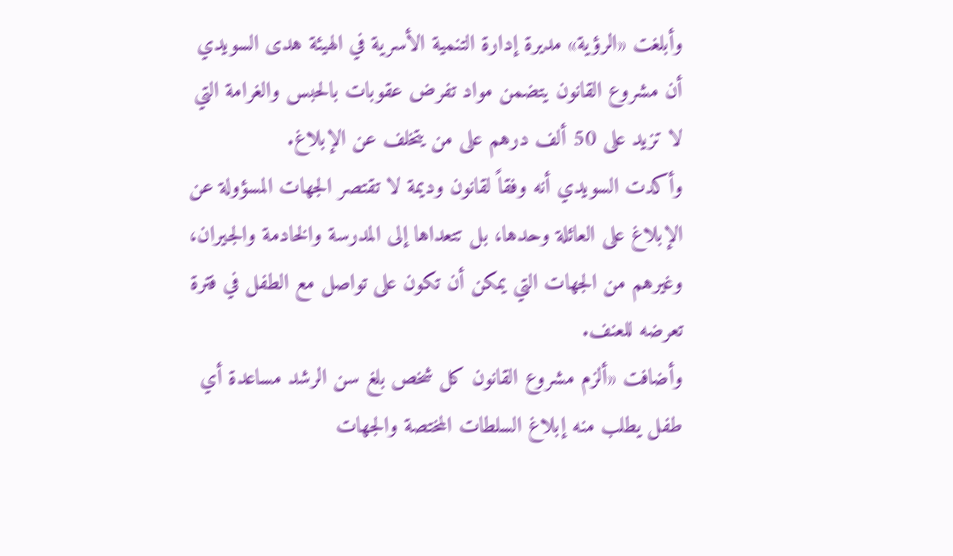وأبلغت «الرؤية» مديرة إدارة التنمية الأسرية في الهيئة هدى السويدي أن مشروع القانون يتضمن مواد تفرض عقوبات بالحبس والغرامة التي لا تزيد على 50 ألف درهم على من يتخلف عن الإبلاغ.
وأكدت السويدي أنه وفقاً لقانون وديمة لا تقتصر الجهات المسؤولة عن الإبلاغ على العائلة وحدها، بل تتعداها إلى المدرسة والخادمة والجيران، وغيرهم من الجهات التي يمكن أن تكون على تواصل مع الطفل في فترة تعرضه للعنف.
وأضافت «ألزم مشروع القانون كل شخص بلغ سن الرشد مساعدة أي طفل يطلب منه إبلاغ السلطات المختصة والجهات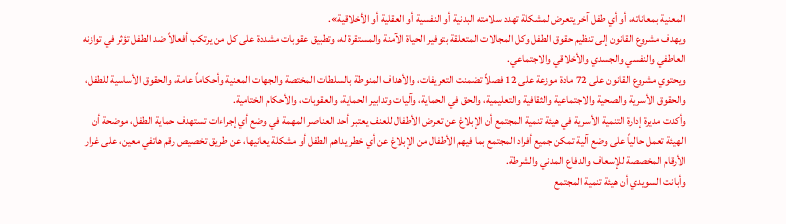المعنية بمعاناته، أو أي طفل آخر يتعرض لمشكلة تهدد سلامته البدنية أو النفسية أو العقلية أو الأخلاقية».
ويهدف مشروع القانون إلى تنظيم حقوق الطفل وكل المجالات المتعلقة بتوفير الحياة الآمنة والمستقرة له، وتطبيق عقوبات مشددة على كل من يرتكب أفعالاً ضد الطفل تؤثر في توازنه العاطفي والنفسي والجسدي والأخلاقي والاجتماعي.
ويحتوي مشروع القانون على 72 مادة موزعة على 12 فصلاً تضمنت التعريفات، والأهداف المنوطة بالسلطات المختصة والجهات المعنية وأحكاماً عامة، والحقوق الأساسية للطفل، والحقوق الأسرية والصحية والاجتماعية والثقافية والتعليمية، والحق في الحماية، وآليات وتدابير الحماية، والعقوبات، والأحكام الختامية.
وأكدت مديرة إدارة التنمية الأسرية في هيئة تنمية المجتمع أن الإبلاغ عن تعرض الأطفال للعنف يعتبر أحد العناصر المهمة في وضع أي إجراءات تستهدف حماية الطفل، موضحة أن الهيئة تعمل حالياً على وضع آلية تمكن جميع أفراد المجتمع بما فيهم الأطفال من الإبلاغ عن أي خطر يداهم الطفل أو مشكلة يعانيها، عن طريق تخصيص رقم هاتفي معين، على غرار الأرقام المخصصة للإسعاف والدفاع المدني والشرطة.
وأبانت السويدي أن هيئة تنمية المجتمع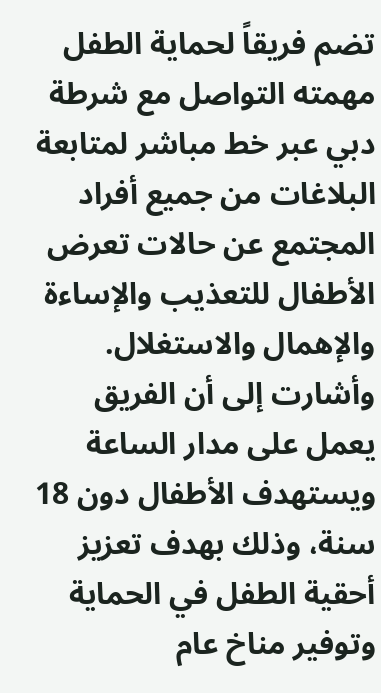تضم فريقاً لحماية الطفل مهمته التواصل مع شرطة دبي عبر خط مباشر لمتابعة البلاغات من جميع أفراد المجتمع عن حالات تعرض الأطفال للتعذيب والإساءة والإهمال والاستغلال.
وأشارت إلى أن الفريق يعمل على مدار الساعة ويستهدف الأطفال دون 18 سنة، وذلك بهدف تعزيز أحقية الطفل في الحماية وتوفير مناخ عام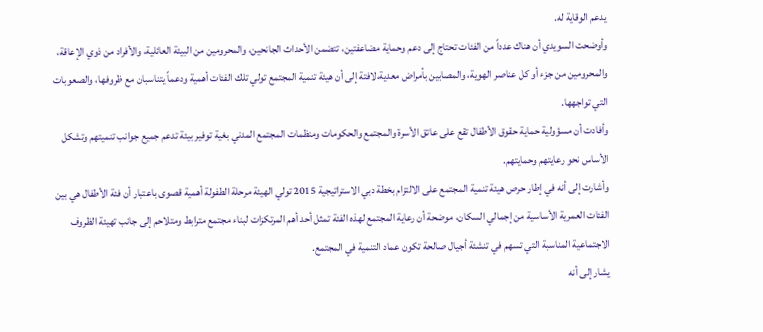يدعم الوقاية له.
وأوضحت السويدي أن هناك عدداً من الفئات تحتاج إلى دعم وحماية مضاعفتين، تتضمن الأحداث الجانحين، والمحرومين من البيئة العائلية، والأفراد من ذوي الإعاقة، والمحرومين من جزء أو كل عناصر الهوية، والمصابين بأمراض معدية،لافتة إلى أن هيئة تنمية المجتمع تولي تلك الفئات أهمية ودعماً يتناسبان مع ظروفها، والصعوبات التي تواجهها.
وأفادت أن مسؤولية حماية حقوق الأطفال تقع على عاتق الأسرة والمجتمع والحكومات ومنظمات المجتمع المدني بغية توفير بيئة تدعم جميع جوانب تنميتهم وتشكل الأساس نحو رعايتهم وحمايتهم.
وأشارت إلى أنه في إطار حرص هيئة تنمية المجتمع على الالتزام بخطة دبي الاستراتيجية 2015 تولي الهيئة مرحلة الطفولة أهمية قصوى باعتبار أن فئة الأطفال هي بين الفئات العمرية الأساسية من إجمالي السكان، موضحة أن رعاية المجتمع لهذه الفئة تمثل أحد أهم المرتكزات لبناء مجتمع مترابط ومتلاحم إلى جانب تهيئة الظروف الاجتماعية المناسبة التي تسهم في تنشئة أجيال صالحة تكون عماد التنمية في المجتمع.
يشار إلى أنه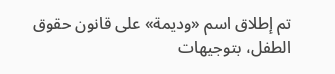تم إطلاق اسم «وديمة» على قانون حقوق الطفل، بتوجيهات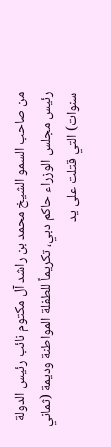من صاحب السمو الشيخ محمد بن راشد آل مكتوم نائب رئيس الدولة رئيس مجلس الوزراء حاكم دبي، تكريماً للطفلة المواطنة وديمة (ثماني سنوات) التي قتلت على يد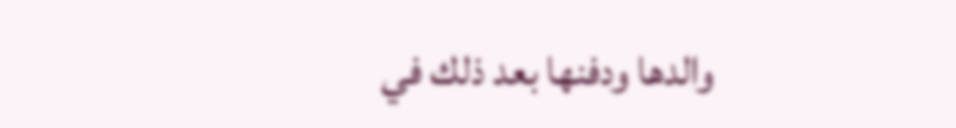والدها ودفنها بعد ذلك في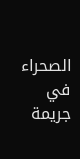الصحراء في جريمة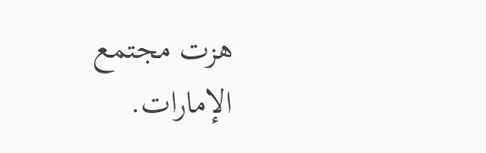هزت مجتمع الإمارات.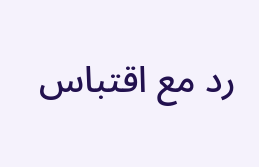رد مع اقتباس